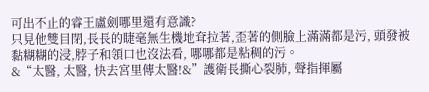可出不止的睿王盧劍哪里還有意識?
只見他雙目閉,長長的睫毫無生機地耷拉著,歪著的側臉上滿滿都是污, 頭發被黏糊糊的浸,脖子和領口也沒法看, 哪哪都是粘稠的污。
&“太醫, 太醫, 快去宮里傳太醫!&”護衛長撕心裂肺, 聲指揮屬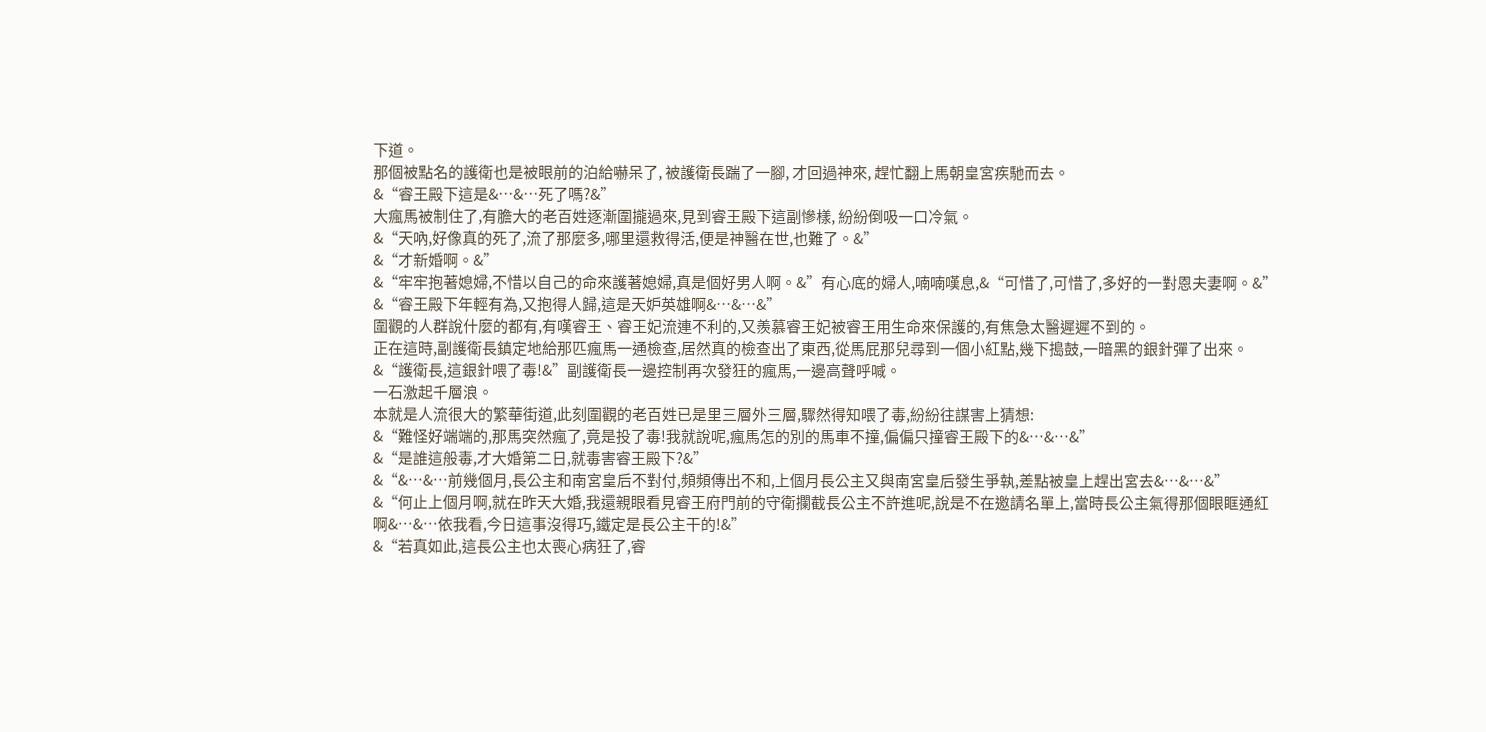下道。
那個被點名的護衛也是被眼前的泊給嚇呆了, 被護衛長踹了一腳, 才回過神來, 趕忙翻上馬朝皇宮疾馳而去。
&“睿王殿下這是&…&…死了嗎?&”
大瘋馬被制住了,有膽大的老百姓逐漸圍攏過來,見到睿王殿下這副慘樣, 紛紛倒吸一口冷氣。
&“天吶,好像真的死了,流了那麼多,哪里還救得活,便是神醫在世,也難了。&”
&“才新婚啊。&”
&“牢牢抱著媳婦,不惜以自己的命來護著媳婦,真是個好男人啊。&”有心底的婦人,喃喃嘆息,&“可惜了,可惜了,多好的一對恩夫妻啊。&”
&“睿王殿下年輕有為,又抱得人歸,這是天妒英雄啊&…&…&”
圍觀的人群說什麼的都有,有嘆睿王、睿王妃流連不利的,又羨慕睿王妃被睿王用生命來保護的,有焦急太醫遲遲不到的。
正在這時,副護衛長鎮定地給那匹瘋馬一通檢查,居然真的檢查出了東西,從馬屁那兒尋到一個小紅點,幾下搗鼓,一暗黑的銀針彈了出來。
&“護衛長,這銀針喂了毒!&”副護衛長一邊控制再次發狂的瘋馬,一邊高聲呼喊。
一石激起千層浪。
本就是人流很大的繁華街道,此刻圍觀的老百姓已是里三層外三層,驟然得知喂了毒,紛紛往謀害上猜想:
&“難怪好端端的,那馬突然瘋了,竟是投了毒!我就說呢,瘋馬怎的別的馬車不撞,偏偏只撞睿王殿下的&…&…&”
&“是誰這般毒,才大婚第二日,就毒害睿王殿下?&”
&“&…&…前幾個月,長公主和南宮皇后不對付,頻頻傳出不和,上個月長公主又與南宮皇后發生爭執,差點被皇上趕出宮去&…&…&”
&“何止上個月啊,就在昨天大婚,我還親眼看見睿王府門前的守衛攔截長公主不許進呢,說是不在邀請名單上,當時長公主氣得那個眼眶通紅啊&…&…依我看,今日這事沒得巧,鐵定是長公主干的!&”
&“若真如此,這長公主也太喪心病狂了,睿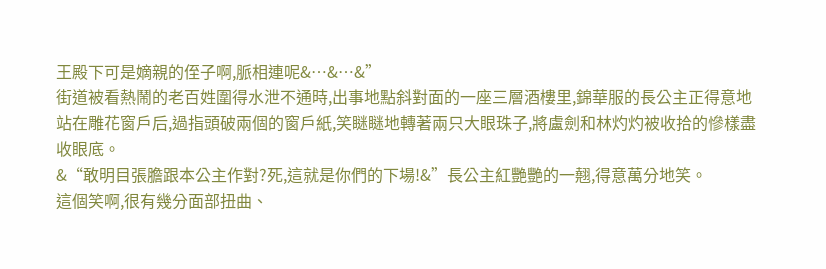王殿下可是嫡親的侄子啊,脈相連呢&…&…&”
街道被看熱鬧的老百姓圍得水泄不通時,出事地點斜對面的一座三層酒樓里,錦華服的長公主正得意地站在雕花窗戶后,過指頭破兩個的窗戶紙,笑瞇瞇地轉著兩只大眼珠子,將盧劍和林灼灼被收拾的慘樣盡收眼底。
&“敢明目張膽跟本公主作對?死,這就是你們的下場!&”長公主紅艷艷的一翹,得意萬分地笑。
這個笑啊,很有幾分面部扭曲、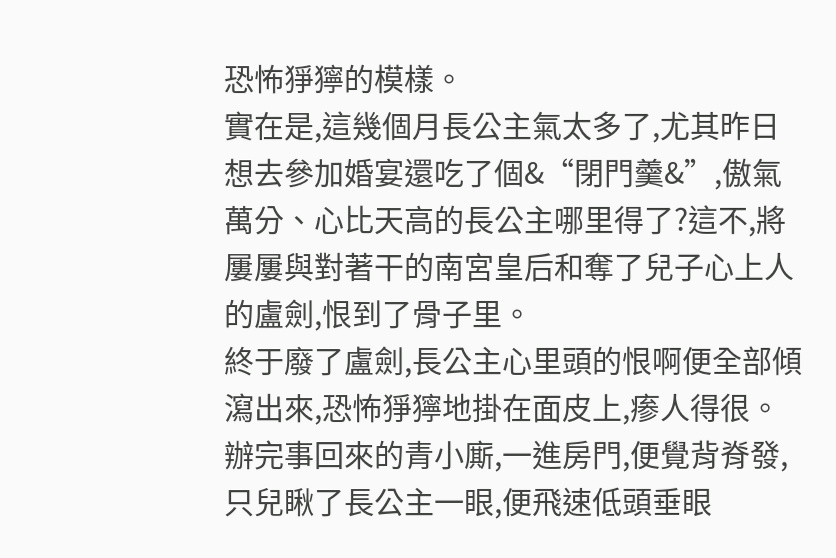恐怖猙獰的模樣。
實在是,這幾個月長公主氣太多了,尤其昨日想去參加婚宴還吃了個&“閉門羹&”,傲氣萬分、心比天高的長公主哪里得了?這不,將屢屢與對著干的南宮皇后和奪了兒子心上人的盧劍,恨到了骨子里。
終于廢了盧劍,長公主心里頭的恨啊便全部傾瀉出來,恐怖猙獰地掛在面皮上,瘆人得很。
辦完事回來的青小廝,一進房門,便覺背脊發,只兒瞅了長公主一眼,便飛速低頭垂眼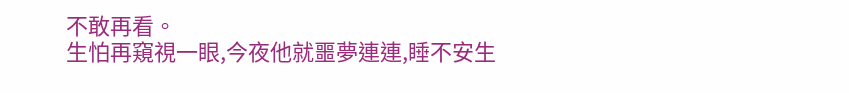不敢再看。
生怕再窺視一眼,今夜他就噩夢連連,睡不安生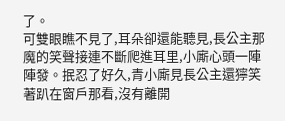了。
可雙眼瞧不見了,耳朵卻還能聽見,長公主那魔的笑聲接連不斷爬進耳里,小廝心頭一陣陣發。抿忍了好久,青小廝見長公主還獰笑著趴在窗戶那看,沒有離開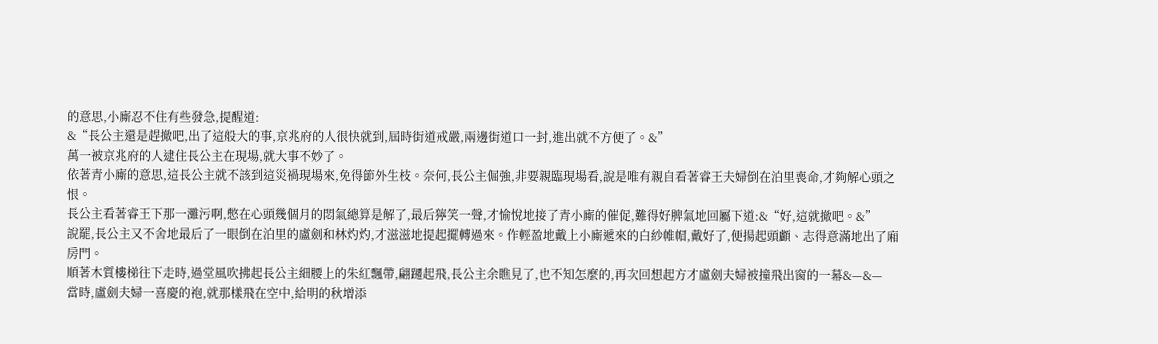的意思,小廝忍不住有些發急,提醒道:
&“長公主還是趕撤吧,出了這般大的事,京兆府的人很快就到,屆時街道戒嚴,兩邊街道口一封,進出就不方便了。&”
萬一被京兆府的人逮住長公主在現場,就大事不妙了。
依著青小廝的意思,這長公主就不該到這災禍現場來,免得節外生枝。奈何,長公主倔強,非要親臨現場看,說是唯有親自看著睿王夫婦倒在泊里喪命,才夠解心頭之恨。
長公主看著睿王下那一灘污啊,憋在心頭幾個月的悶氣總算是解了,最后獰笑一聲,才愉悅地接了青小廝的催促,難得好脾氣地回屬下道:&“好,這就撤吧。&”
說罷,長公主又不舍地最后了一眼倒在泊里的盧劍和林灼灼,才滋滋地提起擺轉過來。作輕盈地戴上小廝遞來的白紗帷帽,戴好了,便揚起頭顱、志得意滿地出了廂房門。
順著木質樓梯往下走時,過堂風吹拂起長公主細腰上的朱紅飄帶,翩躚起飛,長公主余瞧見了,也不知怎麼的,再次回想起方才盧劍夫婦被撞飛出窗的一幕&—&—
當時,盧劍夫婦一喜慶的袍,就那樣飛在空中,給明的秋增添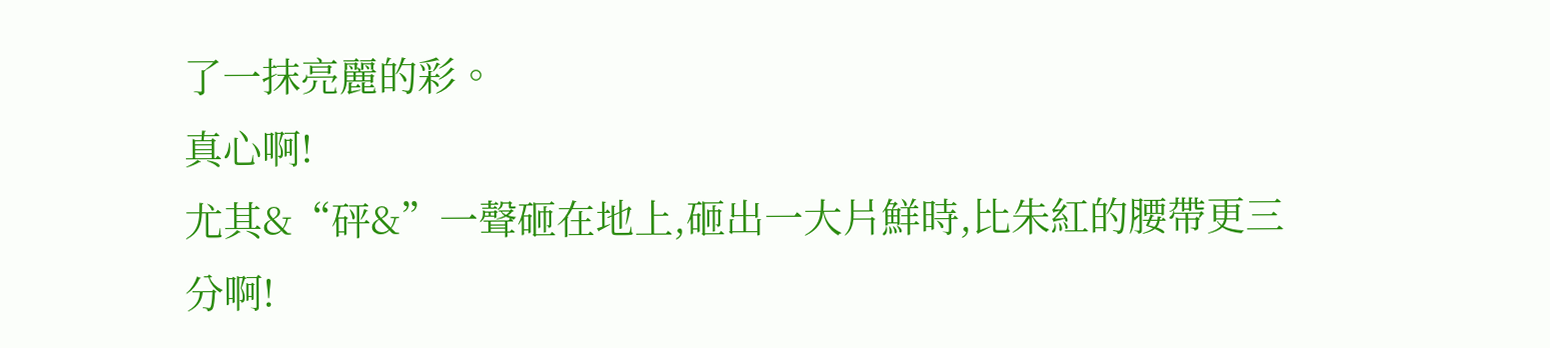了一抹亮麗的彩。
真心啊!
尤其&“砰&”一聲砸在地上,砸出一大片鮮時,比朱紅的腰帶更三分啊!